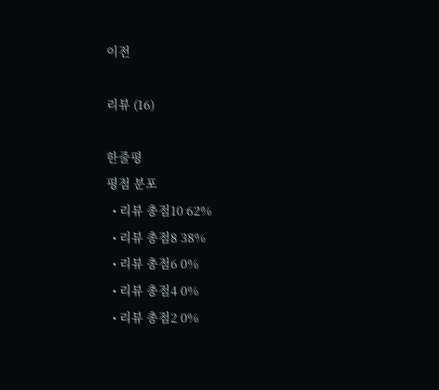이전

리뷰 (16)

한줄평
평점 분포
  • 리뷰 총점10 62%
  • 리뷰 총점8 38%
  • 리뷰 총점6 0%
  • 리뷰 총점4 0%
  • 리뷰 총점2 0%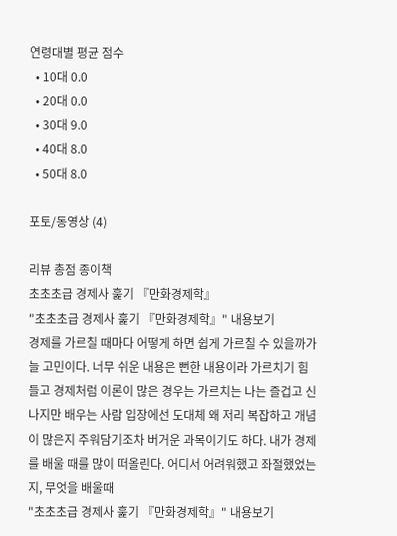연령대별 평균 점수
  • 10대 0.0
  • 20대 0.0
  • 30대 9.0
  • 40대 8.0
  • 50대 8.0

포토/동영상 (4)

리뷰 총점 종이책
초초초급 경제사 훑기 『만화경제학』
"초초초급 경제사 훑기 『만화경제학』" 내용보기
경제를 가르칠 때마다 어떻게 하면 쉽게 가르칠 수 있을까가 늘 고민이다. 너무 쉬운 내용은 뻔한 내용이라 가르치기 힘들고 경제처럼 이론이 많은 경우는 가르치는 나는 즐겁고 신나지만 배우는 사람 입장에선 도대체 왜 저리 복잡하고 개념이 많은지 주워담기조차 버거운 과목이기도 하다. 내가 경제를 배울 때를 많이 떠올린다. 어디서 어려워했고 좌절했었는지, 무엇을 배울때
"초초초급 경제사 훑기 『만화경제학』" 내용보기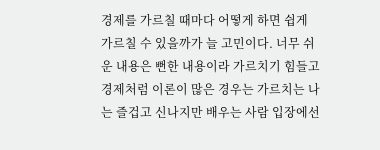경제를 가르칠 때마다 어떻게 하면 쉽게 가르칠 수 있을까가 늘 고민이다. 너무 쉬운 내용은 뻔한 내용이라 가르치기 힘들고 경제처럼 이론이 많은 경우는 가르치는 나는 즐겁고 신나지만 배우는 사람 입장에선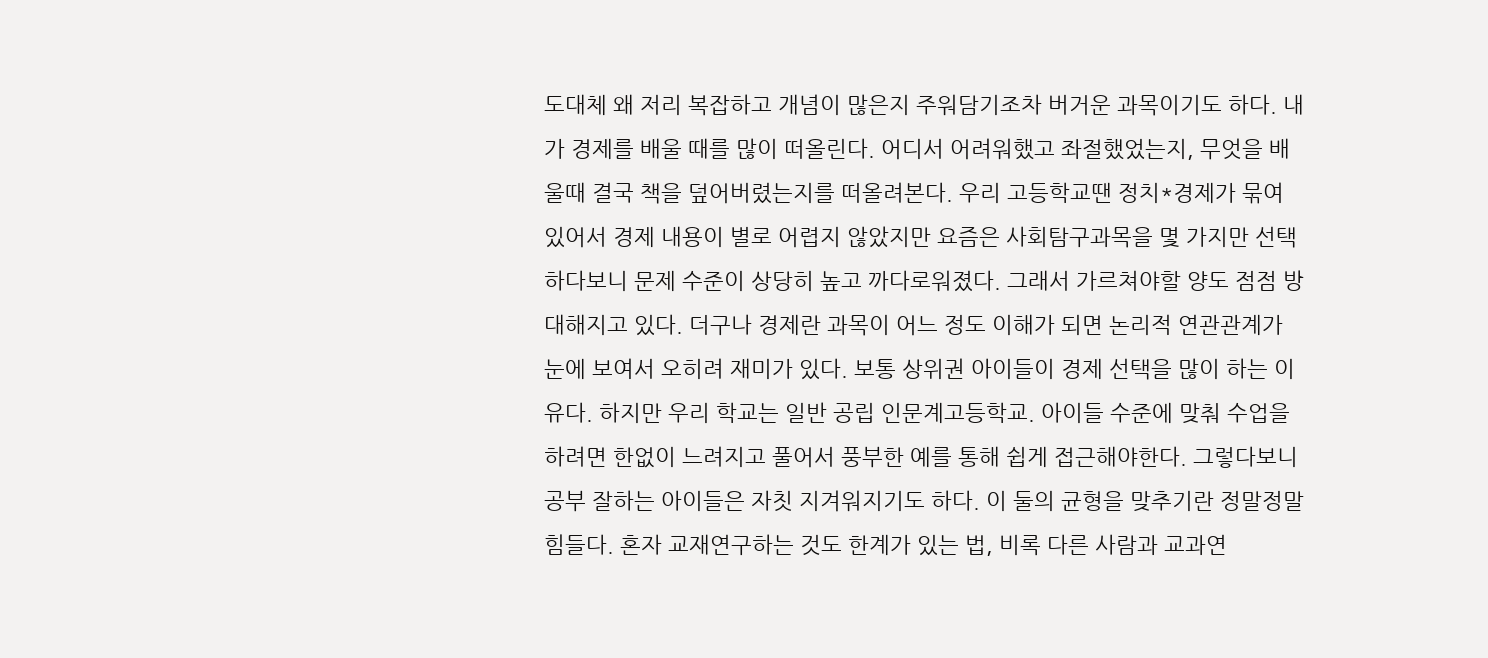도대체 왜 저리 복잡하고 개념이 많은지 주워담기조차 버거운 과목이기도 하다. 내가 경제를 배울 때를 많이 떠올린다. 어디서 어려워했고 좌절했었는지, 무엇을 배울때 결국 책을 덮어버렸는지를 떠올려본다. 우리 고등학교땐 정치*경제가 묶여 있어서 경제 내용이 별로 어렵지 않았지만 요즘은 사회탐구과목을 몇 가지만 선택하다보니 문제 수준이 상당히 높고 까다로워졌다. 그래서 가르쳐야할 양도 점점 방대해지고 있다. 더구나 경제란 과목이 어느 정도 이해가 되면 논리적 연관관계가 눈에 보여서 오히려 재미가 있다. 보통 상위권 아이들이 경제 선택을 많이 하는 이유다. 하지만 우리 학교는 일반 공립 인문계고등학교. 아이들 수준에 맞춰 수업을 하려면 한없이 느려지고 풀어서 풍부한 예를 통해 쉽게 접근해야한다. 그렇다보니 공부 잘하는 아이들은 자칫 지겨워지기도 하다. 이 둘의 균형을 맞추기란 정말정말 힘들다. 혼자 교재연구하는 것도 한계가 있는 법, 비록 다른 사람과 교과연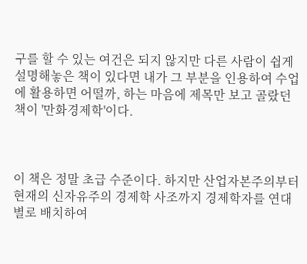구를 할 수 있는 여건은 되지 않지만 다른 사람이 쉽게 설명해놓은 책이 있다면 내가 그 부분을 인용하여 수업에 활용하면 어떨까, 하는 마음에 제목만 보고 골랐던 책이 '만화경제학'이다.



이 책은 정말 초급 수준이다. 하지만 산업자본주의부터 현재의 신자유주의 경제학 사조까지 경제학자를 연대별로 배치하여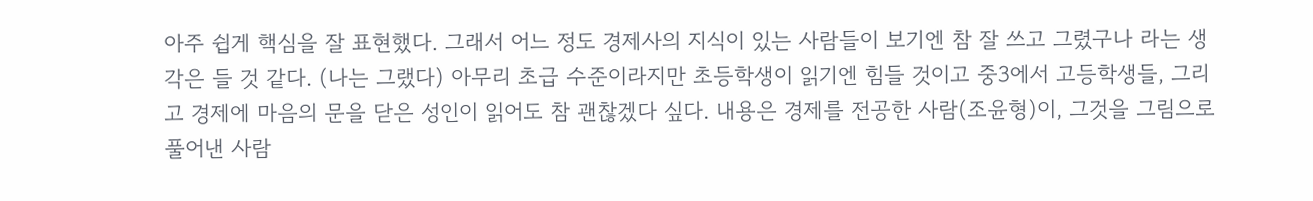아주 쉽게 핵심을 잘 표현했다. 그래서 어느 정도 경제사의 지식이 있는 사람들이 보기엔 참 잘 쓰고 그렸구나 라는 생각은 들 것 같다. (나는 그랬다) 아무리 초급 수준이라지만 초등학생이 읽기엔 힘들 것이고 중3에서 고등학생들, 그리고 경제에 마음의 문을 닫은 성인이 읽어도 참 괜찮겠다 싶다. 내용은 경제를 전공한 사람(조윤형)이, 그것을 그림으로 풀어낸 사람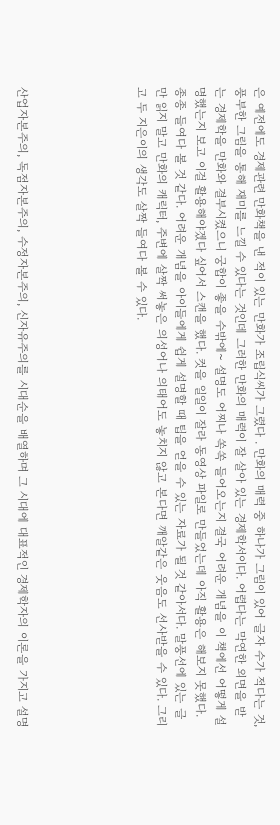은 예전에도 경제관련 만화책을 낸 적이 있는 만화가 조립식씨가 그렸다 . 만화의 매력 중 하나가 그림이 있어 글자 수가 적다는 것, 풍부한 그림을 통해 재미를 느낄 수 있다는 것인데 그러한 만화의 매력이 잘 살아 있는 경제학서이다. 어렵다는 막연한 외면을 받는 경제학을 만화와 결부시켰으니 궁합이 좋을 수밖에~ 설명도 어찌나 쏙쏙 들어오는지 결국 어려운 개념을 이 책에선 어떻게 설명했는지 보고 이걸 활용해야겠다 싶어서 스캔을 했다. 컷을 일일이 잘라 동영상 파일로 만들었는데 아직 활용은 해보지 못했다. 종종 들여다 볼 것 같다. 어려운 개념을 아이들에게 쉽게 설명할 때 팁을 얻을 수 있는 자료가 될 것 같아서다. 말풍선에 있는 글만 읽지 말고 만화의 캐릭터, 주변에 살짝 써놓은 의성어나 의태어도 놓치지 않고 본다면 깨알같은 웃음도 선사받을 수 있다. 그리고 두 지은이의 생각도 살짝 들여다 볼 수 있다.





산업자본주의, 독점자본주의, 수정자본주의, 신자유주의를 시대순을 배열하며 그 시대에 대표적인 경제학자의 이론을 가지고 설명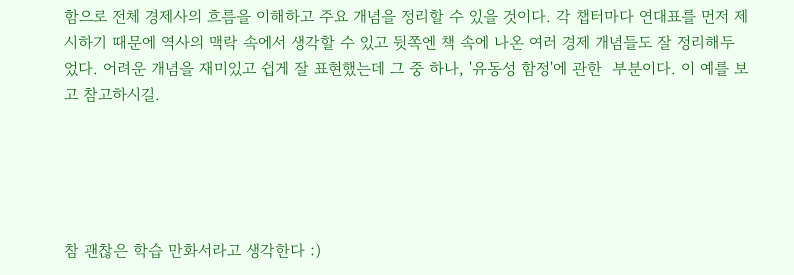함으로 전체 경제사의 흐름을 이해하고 주요 개념을 정리할 수 있을 것이다. 각 챕터마다 연대표를 먼저 제시하기 때문에 역사의 맥락 속에서 생각할 수 있고 뒷쪽엔 책 속에 나온 여러 경제 개념들도 잘 정리해두었다. 어려운 개념을 재미있고 쉽게 잘 표현했는데 그 중 하나, '유동성 함정'에 관한  부분이다. 이 예를 보고 참고하시길.





참 괜찮은 학습 만화서라고 생각한다 :)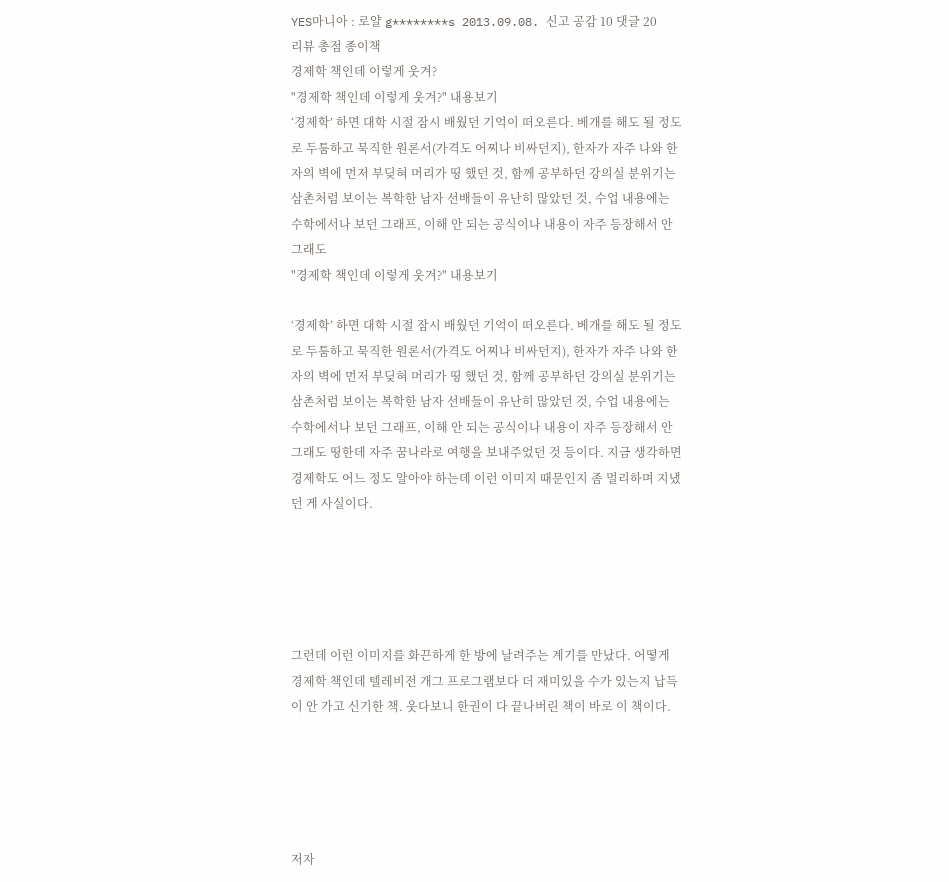YES마니아 : 로얄 g********s 2013.09.08. 신고 공감 10 댓글 20
리뷰 총점 종이책
경제학 책인데 이렇게 웃겨?
"경제학 책인데 이렇게 웃겨?" 내용보기
‘경제학’ 하면 대학 시절 잠시 배웠던 기억이 떠오른다. 베개를 해도 될 정도로 두툼하고 묵직한 원론서(가격도 어찌나 비싸던지), 한자가 자주 나와 한자의 벽에 먼저 부딪혀 머리가 띵 했던 것, 함께 공부하던 강의실 분위기는 삼촌처럼 보이는 복학한 남자 선배들이 유난히 많았던 것, 수업 내용에는 수학에서나 보던 그래프, 이해 안 되는 공식이나 내용이 자주 등장해서 안 그래도
"경제학 책인데 이렇게 웃겨?" 내용보기

‘경제학’ 하면 대학 시절 잠시 배웠던 기억이 떠오른다. 베개를 해도 될 정도로 두툼하고 묵직한 원론서(가격도 어찌나 비싸던지), 한자가 자주 나와 한자의 벽에 먼저 부딪혀 머리가 띵 했던 것, 함께 공부하던 강의실 분위기는 삼촌처럼 보이는 복학한 남자 선배들이 유난히 많았던 것, 수업 내용에는 수학에서나 보던 그래프, 이해 안 되는 공식이나 내용이 자주 등장해서 안 그래도 띵한데 자주 꿈나라로 여행을 보내주었던 것 등이다. 지금 생각하면 경제학도 어느 정도 알아야 하는데 이런 이미지 때문인지 좀 멀리하며 지냈던 게 사실이다.





그런데 이런 이미지를 화끈하게 한 방에 날려주는 계기를 만났다. 어떻게 경제학 책인데 텔레비전 개그 프로그램보다 더 재미있을 수가 있는지 납득이 안 가고 신기한 책. 웃다보니 한권이 다 끝나버린 책이 바로 이 책이다.





저자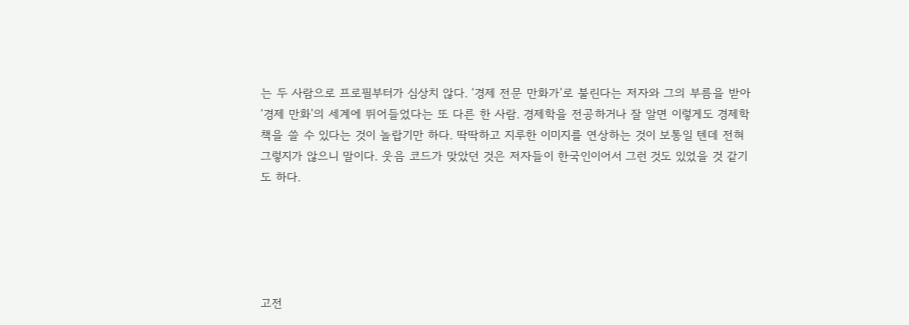는 두 사람으로 프로필부터가 심상치 않다. ‘경제 전문 만화가’로 불린다는 저자와 그의 부름을 받아 ‘경제 만화’의 세계에 뛰어들었다는 또 다른 한 사람. 경제학을 전공하거나 잘 알면 이렇게도 경제학 책을 쓸 수 있다는 것이 놀랍기만 하다. 딱딱하고 지루한 이미지를 연상하는 것이 보통일 텐데 전혀 그렇지가 않으니 말이다. 웃음 코드가 맞았던 것은 저자들이 한국인이어서 그런 것도 있었을 것 같기도 하다.





고전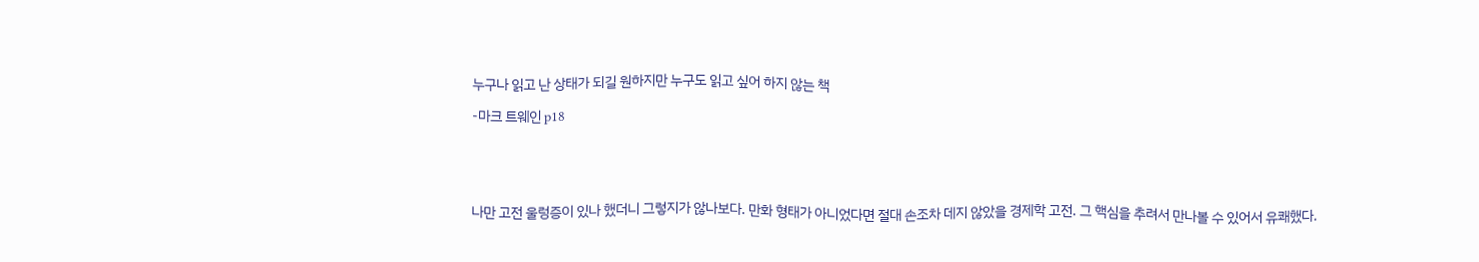누구나 읽고 난 상태가 되길 원하지만 누구도 읽고 싶어 하지 않는 책

-마크 트웨인 p18





나만 고전 울렁증이 있나 했더니 그렇지가 않나보다. 만화 형태가 아니었다면 절대 손조차 데지 않았을 경제학 고전. 그 핵심을 추려서 만나볼 수 있어서 유쾌했다.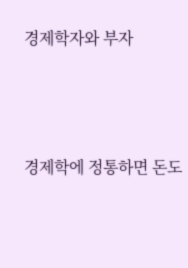경제학자와 부자





경제학에 정통하면 돈도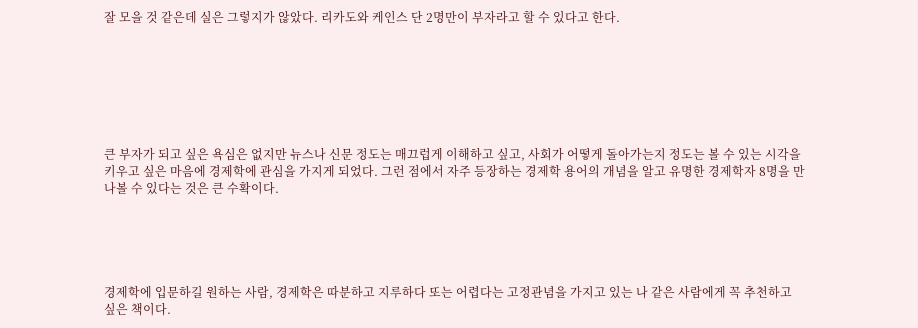잘 모을 것 같은데 실은 그렇지가 않았다. 리카도와 케인스 단 2명만이 부자라고 할 수 있다고 한다.







큰 부자가 되고 싶은 욕심은 없지만 뉴스나 신문 정도는 매끄럽게 이해하고 싶고, 사회가 어떻게 돌아가는지 정도는 볼 수 있는 시각을 키우고 싶은 마음에 경제학에 관심을 가지게 되었다. 그런 점에서 자주 등장하는 경제학 용어의 개념을 알고 유명한 경제학자 8명을 만나볼 수 있다는 것은 큰 수확이다.





경제학에 입문하길 원하는 사람, 경제학은 따분하고 지루하다 또는 어렵다는 고정관념을 가지고 있는 나 같은 사람에게 꼭 추천하고 싶은 책이다.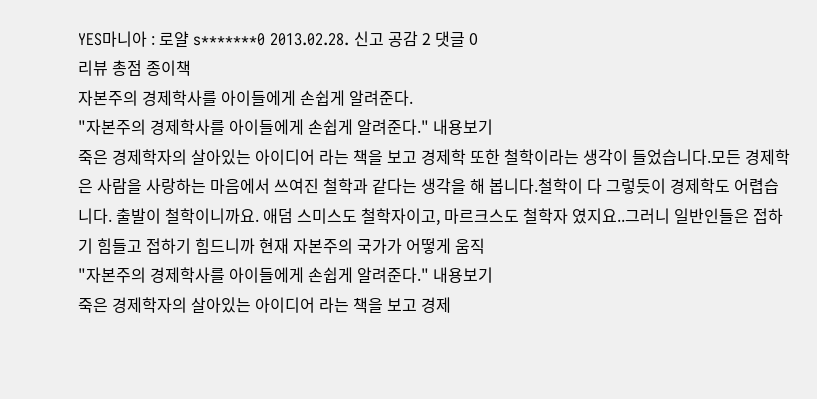YES마니아 : 로얄 s*******0 2013.02.28. 신고 공감 2 댓글 0
리뷰 총점 종이책
자본주의 경제학사를 아이들에게 손쉽게 알려준다.
"자본주의 경제학사를 아이들에게 손쉽게 알려준다." 내용보기
죽은 경제학자의 살아있는 아이디어 라는 책을 보고 경제학 또한 철학이라는 생각이 들었습니다.모든 경제학은 사람을 사랑하는 마음에서 쓰여진 철학과 같다는 생각을 해 봅니다.철학이 다 그렇듯이 경제학도 어렵습니다. 출발이 철학이니까요. 애덤 스미스도 철학자이고, 마르크스도 철학자 였지요..그러니 일반인들은 접하기 힘들고 접하기 힘드니까 현재 자본주의 국가가 어떻게 움직
"자본주의 경제학사를 아이들에게 손쉽게 알려준다." 내용보기
죽은 경제학자의 살아있는 아이디어 라는 책을 보고 경제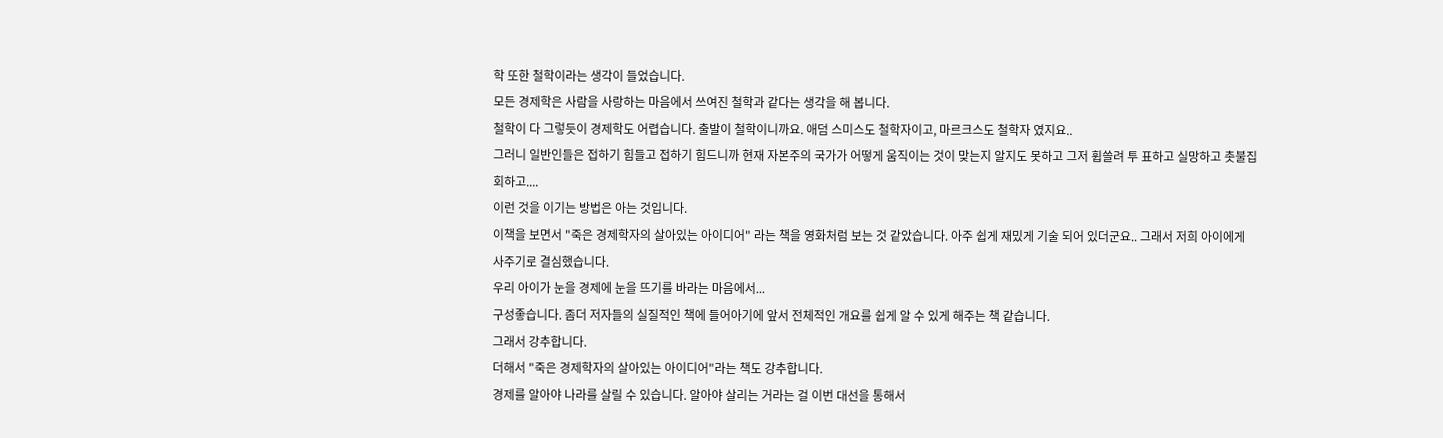학 또한 철학이라는 생각이 들었습니다.
모든 경제학은 사람을 사랑하는 마음에서 쓰여진 철학과 같다는 생각을 해 봅니다.
철학이 다 그렇듯이 경제학도 어렵습니다. 출발이 철학이니까요. 애덤 스미스도 철학자이고, 마르크스도 철학자 였지요..
그러니 일반인들은 접하기 힘들고 접하기 힘드니까 현재 자본주의 국가가 어떻게 움직이는 것이 맞는지 알지도 못하고 그저 휩쓸려 투 표하고 실망하고 촛불집회하고....
이런 것을 이기는 방법은 아는 것입니다.
이책을 보면서 "죽은 경제학자의 살아있는 아이디어" 라는 책을 영화처럼 보는 것 같았습니다. 아주 쉽게 재밌게 기술 되어 있더군요.. 그래서 저희 아이에게 사주기로 결심했습니다.
우리 아이가 눈을 경제에 눈을 뜨기를 바라는 마음에서...
구성좋습니다. 좀더 저자들의 실질적인 책에 들어아기에 앞서 전체적인 개요를 쉽게 알 수 있게 해주는 책 같습니다.
그래서 강추합니다.
더해서 "죽은 경제학자의 살아있는 아이디어"라는 책도 강추합니다.
경제를 알아야 나라를 살릴 수 있습니다. 알아야 살리는 거라는 걸 이번 대선을 통해서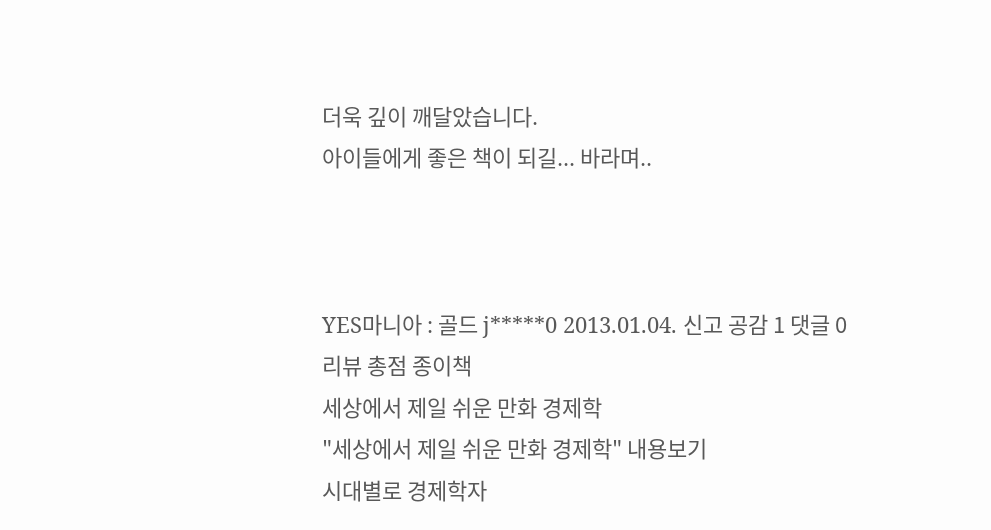더욱 깊이 깨달았습니다.
아이들에게 좋은 책이 되길... 바라며..



YES마니아 : 골드 j*****0 2013.01.04. 신고 공감 1 댓글 0
리뷰 총점 종이책
세상에서 제일 쉬운 만화 경제학
"세상에서 제일 쉬운 만화 경제학" 내용보기
시대별로 경제학자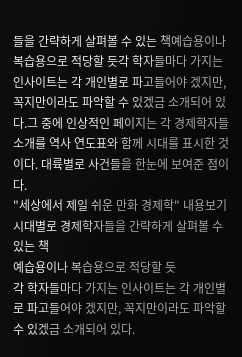들을 간략하게 살펴볼 수 있는 책예습용이나 복습용으로 적당할 듯각 학자들마다 가지는 인사이트는 각 개인별로 파고들어야 겠지만, 꼭지만이라도 파악할 수 있겠금 소개되어 있다.그 중에 인상적인 페이지는 각 경제학자들 소개를 역사 연도표와 함께 시대를 표시한 것이다. 대륙별로 사건들을 한눈에 보여준 점이다.
"세상에서 제일 쉬운 만화 경제학" 내용보기
시대별로 경제학자들을 간략하게 살펴볼 수 있는 책
예습용이나 복습용으로 적당할 듯
각 학자들마다 가지는 인사이트는 각 개인별로 파고들어야 겠지만, 꼭지만이라도 파악할 수 있겠금 소개되어 있다.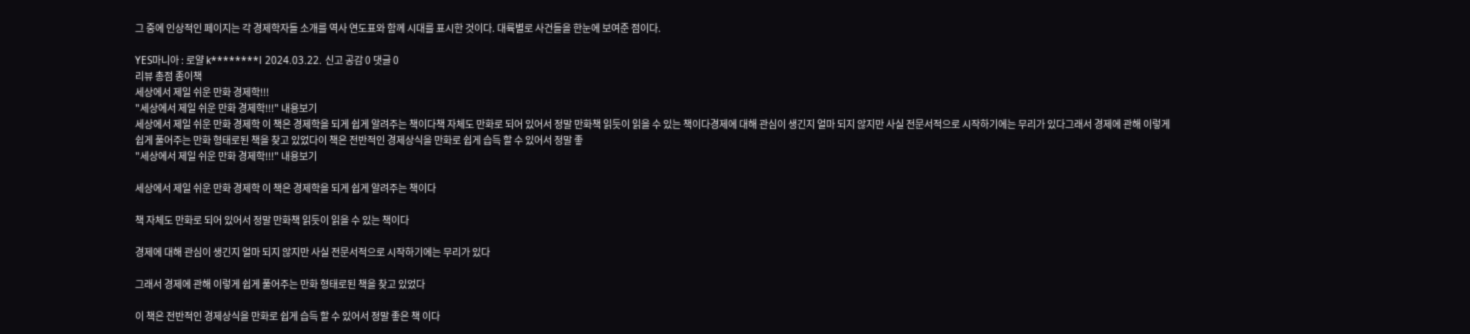그 중에 인상적인 페이지는 각 경제학자들 소개를 역사 연도표와 함께 시대를 표시한 것이다. 대륙별로 사건들을 한눈에 보여준 점이다.

YES마니아 : 로얄 k********l 2024.03.22. 신고 공감 0 댓글 0
리뷰 총점 종이책
세상에서 제일 쉬운 만화 경제학!!!
"세상에서 제일 쉬운 만화 경제학!!!" 내용보기
세상에서 제일 쉬운 만화 경제학 이 책은 경제학을 되게 쉽게 알려주는 책이다책 자체도 만화로 되어 있어서 정말 만화책 읽듯이 읽을 수 있는 책이다경제에 대해 관심이 생긴지 얼마 되지 않지만 사실 전문서적으로 시작하기에는 무리가 있다그래서 경제에 관해 이렇게 쉽게 풀어주는 만화 형태로된 책을 찾고 있었다이 책은 전반적인 경제상식을 만화로 쉽게 습득 할 수 있어서 정말 좋
"세상에서 제일 쉬운 만화 경제학!!!" 내용보기

세상에서 제일 쉬운 만화 경제학 이 책은 경제학을 되게 쉽게 알려주는 책이다

책 자체도 만화로 되어 있어서 정말 만화책 읽듯이 읽을 수 있는 책이다

경제에 대해 관심이 생긴지 얼마 되지 않지만 사실 전문서적으로 시작하기에는 무리가 있다

그래서 경제에 관해 이렇게 쉽게 풀어주는 만화 형태로된 책을 찾고 있었다

이 책은 전반적인 경제상식을 만화로 쉽게 습득 할 수 있어서 정말 좋은 책 이다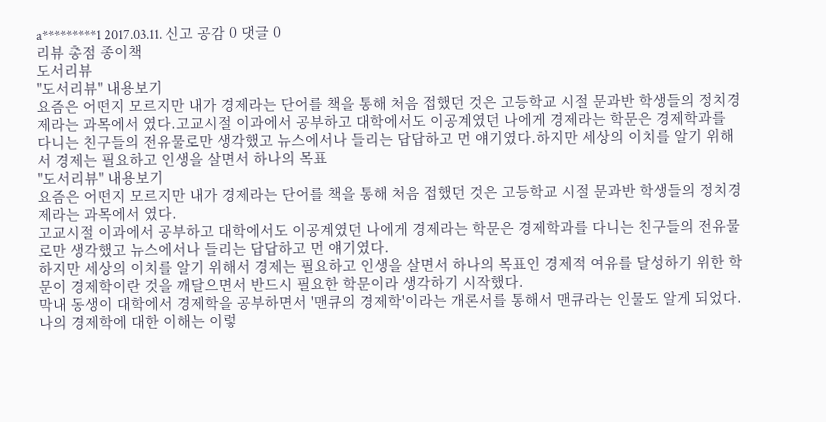a*********1 2017.03.11. 신고 공감 0 댓글 0
리뷰 총점 종이책
도서리뷰
"도서리뷰" 내용보기
요즘은 어떤지 모르지만 내가 경제라는 단어를 책을 통해 처음 접했던 것은 고등학교 시절 문과반 학생들의 정치경제라는 과목에서 였다.고교시절 이과에서 공부하고 대학에서도 이공계였던 나에게 경제라는 학문은 경제학과를 다니는 친구들의 전유물로만 생각했고 뉴스에서나 들리는 답답하고 먼 얘기였다.하지만 세상의 이치를 알기 위해서 경제는 필요하고 인생을 살면서 하나의 목표
"도서리뷰" 내용보기
요즘은 어떤지 모르지만 내가 경제라는 단어를 책을 통해 처음 접했던 것은 고등학교 시절 문과반 학생들의 정치경제라는 과목에서 였다.
고교시절 이과에서 공부하고 대학에서도 이공계였던 나에게 경제라는 학문은 경제학과를 다니는 친구들의 전유물로만 생각했고 뉴스에서나 들리는 답답하고 먼 얘기였다.
하지만 세상의 이치를 알기 위해서 경제는 필요하고 인생을 살면서 하나의 목표인 경제적 여유를 달성하기 위한 학문이 경제학이란 것을 깨달으면서 반드시 필요한 학문이라 생각하기 시작했다.
막내 동생이 대학에서 경제학을 공부하면서 '맨큐의 경제학'이라는 개론서를 통해서 맨큐라는 인물도 알게 되었다.
나의 경제학에 대한 이해는 이렇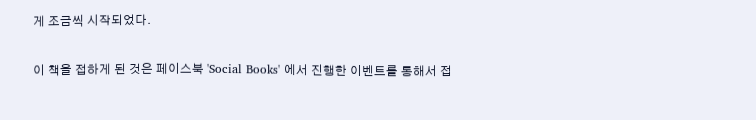게 조금씩 시작되었다.

이 책을 접하게 된 것은 페이스북 'Social Books' 에서 진행한 이벤트를 통해서 접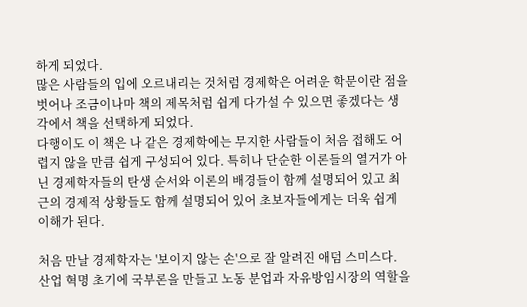하게 되었다.
많은 사람들의 입에 오르내리는 것처럼 경제학은 어려운 학문이란 점을 벗어나 조금이나마 책의 제목처럼 쉽게 다가설 수 있으면 좋겠다는 생각에서 책을 선택하게 되었다.
다행이도 이 책은 나 같은 경제학에는 무지한 사람들이 처음 접해도 어렵지 않을 만큼 쉽게 구성되어 있다. 특히나 단순한 이론들의 열거가 아닌 경제학자들의 탄생 순서와 이론의 배경들이 함께 설명되어 있고 최근의 경제적 상황들도 함께 설명되어 있어 초보자들에게는 더욱 쉽게 이해가 된다.

처음 만날 경제학자는 '보이지 않는 손'으로 잘 알려진 애덤 스미스다. 산업 혁명 초기에 국부론을 만들고 노동 분업과 자유방임시장의 역할을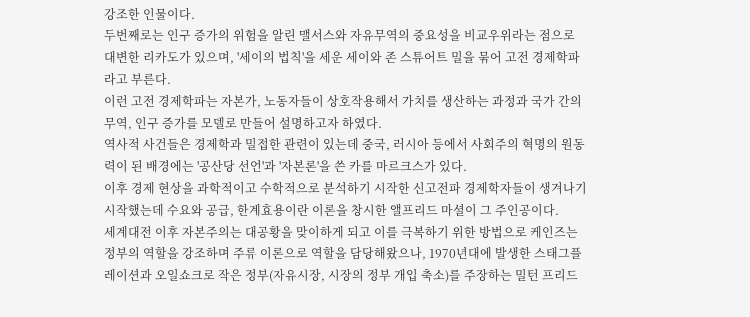강조한 인물이다.
두번째로는 인구 증가의 위험을 알린 맬서스와 자유무역의 중요성을 비교우위라는 점으로 대변한 리카도가 있으며, '세이의 법칙'을 세운 세이와 존 스튜어트 밀을 묶어 고전 경제학파라고 부른다.
이런 고전 경제학파는 자본가, 노동자들이 상호작용해서 가치를 생산하는 과정과 국가 간의 무역, 인구 증가를 모델로 만들어 설명하고자 하였다.
역사적 사건들은 경제학과 밀접한 관련이 있는데 중국, 러시아 등에서 사회주의 혁명의 원동력이 된 배경에는 '공산당 선언'과 '자본론'을 쓴 카를 마르크스가 있다.
이후 경제 현상을 과학적이고 수학적으로 분석하기 시작한 신고전파 경제학자들이 생겨나기 시작했는데 수요와 공급, 한계효용이란 이론을 창시한 앨프리드 마셜이 그 주인공이다.
세계대전 이후 자본주의는 대공황을 맞이하게 되고 이를 극복하기 위한 방법으로 케인즈는 정부의 역할을 강조하며 주류 이론으로 역할을 담당해왔으나, 1970년대에 발생한 스태그플레이션과 오일쇼크로 작은 정부(자유시장, 시장의 정부 개입 축소)를 주장하는 밀턴 프리드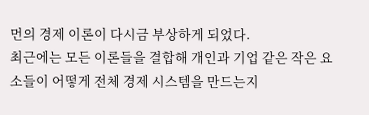먼의 경제 이론이 다시금 부상하게 되었다.
최근에는 모든 이론들을 결합해 개인과 기업 같은 작은 요소들이 어떻게 전체 경제 시스템을 만드는지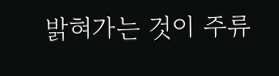밝혀가는 것이 주류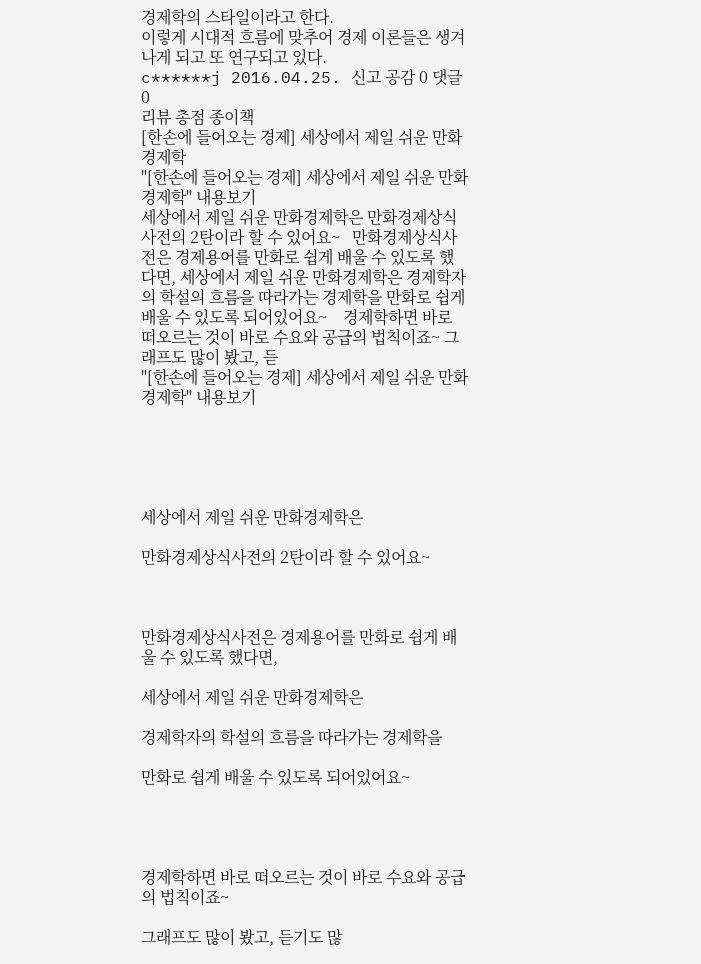경제학의 스타일이라고 한다.
이렇게 시대적 흐름에 맞추어 경제 이론들은 생겨나게 되고 또 연구되고 있다.
c******j 2016.04.25. 신고 공감 0 댓글 0
리뷰 총점 종이책
[한손에 들어오는 경제] 세상에서 제일 쉬운 만화 경제학
"[한손에 들어오는 경제] 세상에서 제일 쉬운 만화 경제학" 내용보기
세상에서 제일 쉬운 만화경제학은 만화경제상식사전의 2탄이라 할 수 있어요~   만화경제상식사전은 경제용어를 만화로 쉽게 배울 수 있도록 했다면, 세상에서 제일 쉬운 만화경제학은 경제학자의 학설의 흐름을 따라가는 경제학을 만화로 쉽게 배울 수 있도록 되어있어요~    경제학하면 바로 떠오르는 것이 바로 수요와 공급의 법칙이죠~ 그래프도 많이 봤고, 듣
"[한손에 들어오는 경제] 세상에서 제일 쉬운 만화 경제학" 내용보기





세상에서 제일 쉬운 만화경제학은

만화경제상식사전의 2탄이라 할 수 있어요~



만화경제상식사전은 경제용어를 만화로 쉽게 배울 수 있도록 했다면,

세상에서 제일 쉬운 만화경제학은

경제학자의 학설의 흐름을 따라가는 경제학을

만화로 쉽게 배울 수 있도록 되어있어요~




경제학하면 바로 떠오르는 것이 바로 수요와 공급의 법칙이죠~

그래프도 많이 봤고, 듣기도 많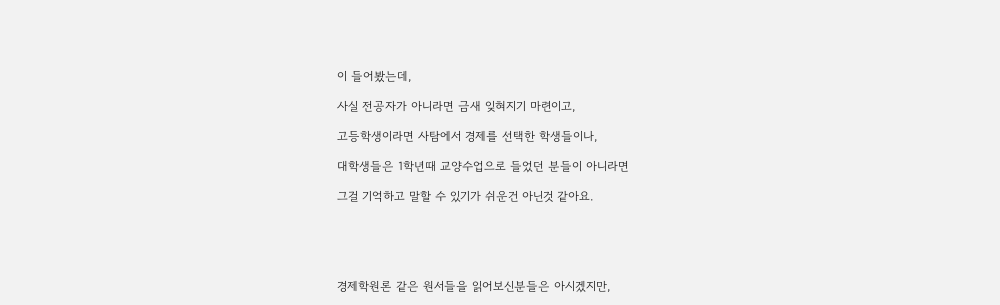이 들어봤는데,

사실 전공자가 아니라면 금새 잊혀지기 마련이고,

고등학생이라면 사탐에서 경제를 선택한 학생들이나,

대학생들은 1학년때 교양수업으로 들었던 분들이 아니라면

그걸 기억하고 말할 수 있기가 쉬운건 아닌것 같아요.





경제학원론 같은 원서들을 읽어보신분들은 아시겠지만,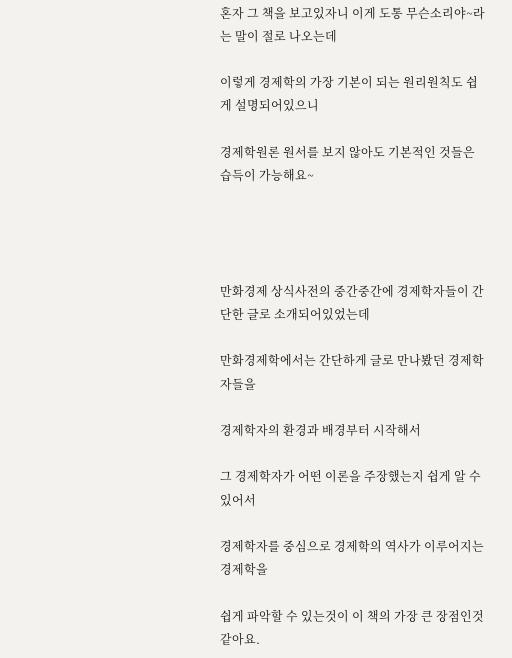혼자 그 책을 보고있자니 이게 도통 무슨소리야~라는 말이 절로 나오는데

이렇게 경제학의 가장 기본이 되는 원리원칙도 쉽게 설명되어있으니

경제학원론 원서를 보지 않아도 기본적인 것들은 습득이 가능해요~




만화경제 상식사전의 중간중간에 경제학자들이 간단한 글로 소개되어있었는데

만화경제학에서는 간단하게 글로 만나봤던 경제학자들을

경제학자의 환경과 배경부터 시작해서

그 경제학자가 어떤 이론을 주장했는지 쉽게 알 수 있어서

경제학자를 중심으로 경제학의 역사가 이루어지는 경제학을

쉽게 파악할 수 있는것이 이 책의 가장 큰 장점인것 같아요.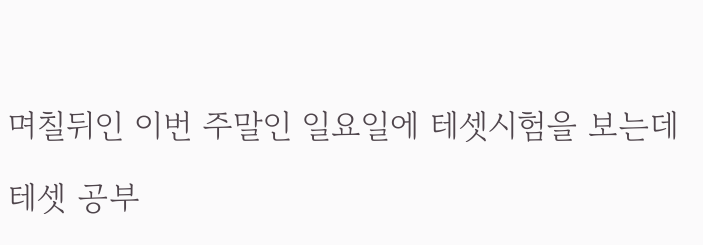며칠뒤인 이번 주말인 일요일에 테셋시험을 보는데

테셋 공부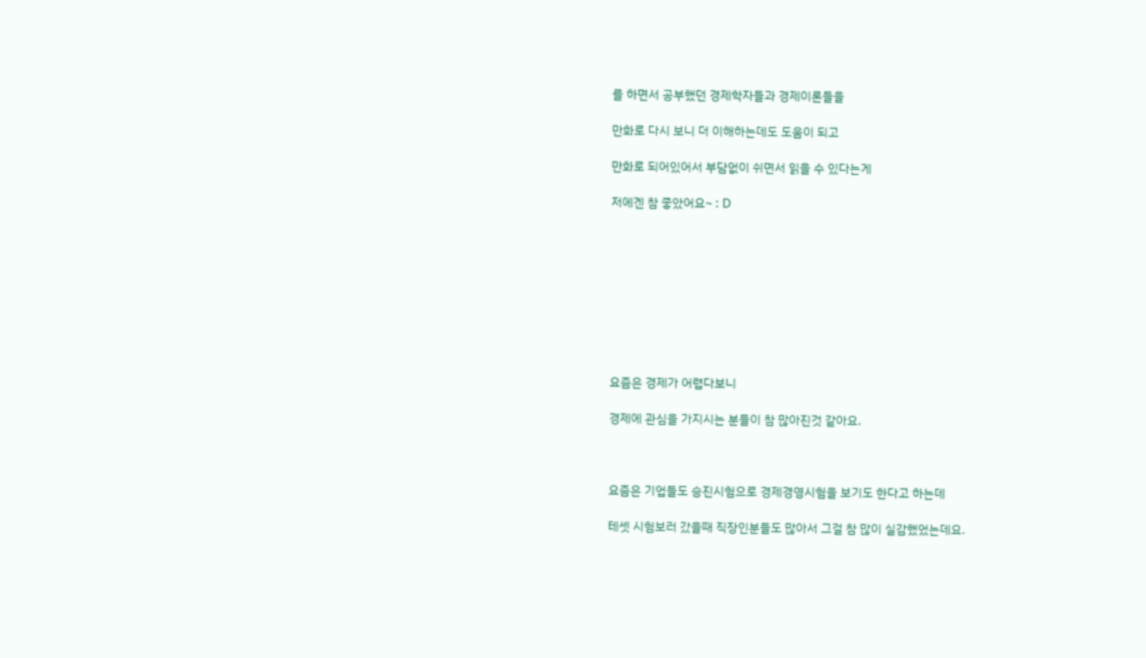를 하면서 공부했던 경제학자들과 경제이론들을

만화로 다시 보니 더 이해하는데도 도움이 되고

만화로 되어있어서 부담없이 쉬면서 읽을 수 있다는게

저에겐 참 좋았어요~ : D









요즘은 경제가 어렵다보니

경제에 관심을 가지시는 분들이 참 많아진것 같아요.



요즘은 기업들도 승진시험으로 경제경영시험을 보기도 한다고 하는데

테셋 시험보러 갔을때 직장인분들도 많아서 그걸 참 많이 실감했었는데요.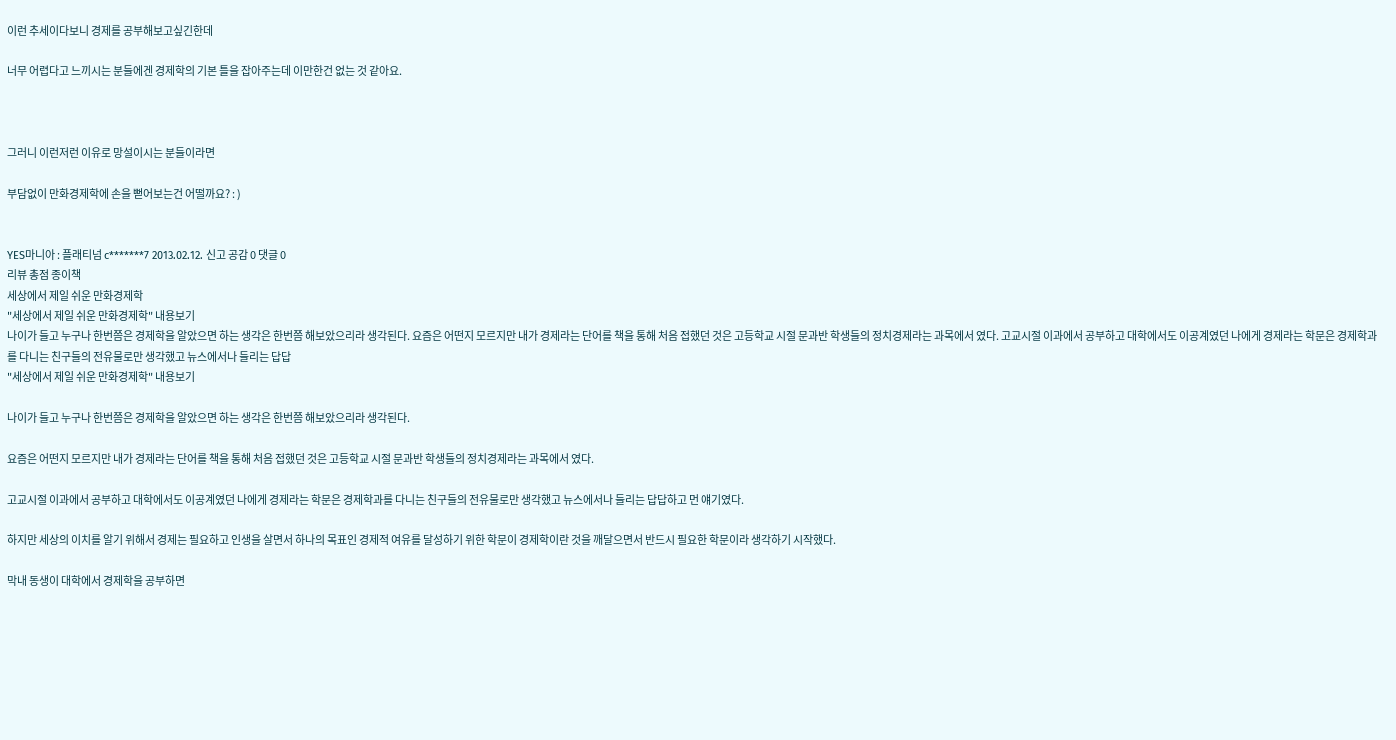이런 추세이다보니 경제를 공부해보고싶긴한데

너무 어렵다고 느끼시는 분들에겐 경제학의 기본 틀을 잡아주는데 이만한건 없는 것 같아요.



그러니 이런저런 이유로 망설이시는 분들이라면

부담없이 만화경제학에 손을 뻗어보는건 어떨까요? : )


YES마니아 : 플래티넘 c*******7 2013.02.12. 신고 공감 0 댓글 0
리뷰 총점 종이책
세상에서 제일 쉬운 만화경제학
"세상에서 제일 쉬운 만화경제학" 내용보기
나이가 들고 누구나 한번쯤은 경제학을 알았으면 하는 생각은 한번쯤 해보았으리라 생각된다. 요즘은 어떤지 모르지만 내가 경제라는 단어를 책을 통해 처음 접했던 것은 고등학교 시절 문과반 학생들의 정치경제라는 과목에서 였다. 고교시절 이과에서 공부하고 대학에서도 이공계였던 나에게 경제라는 학문은 경제학과를 다니는 친구들의 전유물로만 생각했고 뉴스에서나 들리는 답답
"세상에서 제일 쉬운 만화경제학" 내용보기

나이가 들고 누구나 한번쯤은 경제학을 알았으면 하는 생각은 한번쯤 해보았으리라 생각된다.

요즘은 어떤지 모르지만 내가 경제라는 단어를 책을 통해 처음 접했던 것은 고등학교 시절 문과반 학생들의 정치경제라는 과목에서 였다.

고교시절 이과에서 공부하고 대학에서도 이공계였던 나에게 경제라는 학문은 경제학과를 다니는 친구들의 전유물로만 생각했고 뉴스에서나 들리는 답답하고 먼 얘기였다.

하지만 세상의 이치를 알기 위해서 경제는 필요하고 인생을 살면서 하나의 목표인 경제적 여유를 달성하기 위한 학문이 경제학이란 것을 깨달으면서 반드시 필요한 학문이라 생각하기 시작했다.

막내 동생이 대학에서 경제학을 공부하면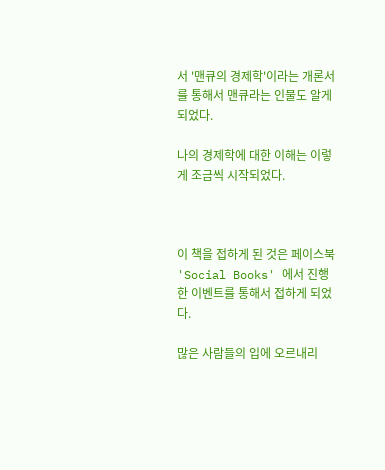서 '맨큐의 경제학'이라는 개론서를 통해서 맨큐라는 인물도 알게 되었다.

나의 경제학에 대한 이해는 이렇게 조금씩 시작되었다.



이 책을 접하게 된 것은 페이스북 'Social Books' 에서 진행한 이벤트를 통해서 접하게 되었다.

많은 사람들의 입에 오르내리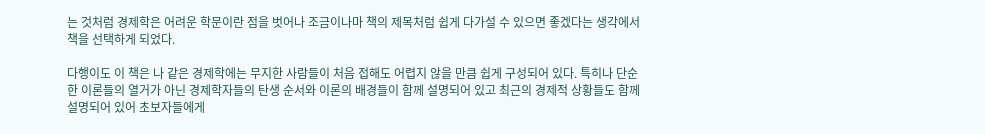는 것처럼 경제학은 어려운 학문이란 점을 벗어나 조금이나마 책의 제목처럼 쉽게 다가설 수 있으면 좋겠다는 생각에서 책을 선택하게 되었다.

다행이도 이 책은 나 같은 경제학에는 무지한 사람들이 처음 접해도 어렵지 않을 만큼 쉽게 구성되어 있다. 특히나 단순한 이론들의 열거가 아닌 경제학자들의 탄생 순서와 이론의 배경들이 함께 설명되어 있고 최근의 경제적 상황들도 함께 설명되어 있어 초보자들에게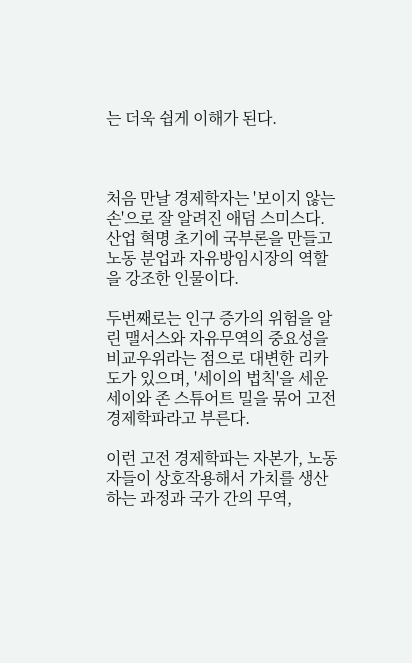는 더욱 쉽게 이해가 된다.



처음 만날 경제학자는 '보이지 않는 손'으로 잘 알려진 애덤 스미스다. 산업 혁명 초기에 국부론을 만들고 노동 분업과 자유방임시장의 역할을 강조한 인물이다.

두번째로는 인구 증가의 위험을 알린 맬서스와 자유무역의 중요성을 비교우위라는 점으로 대변한 리카도가 있으며, '세이의 법칙'을 세운 세이와 존 스튜어트 밀을 묶어 고전 경제학파라고 부른다.

이런 고전 경제학파는 자본가, 노동자들이 상호작용해서 가치를 생산하는 과정과 국가 간의 무역,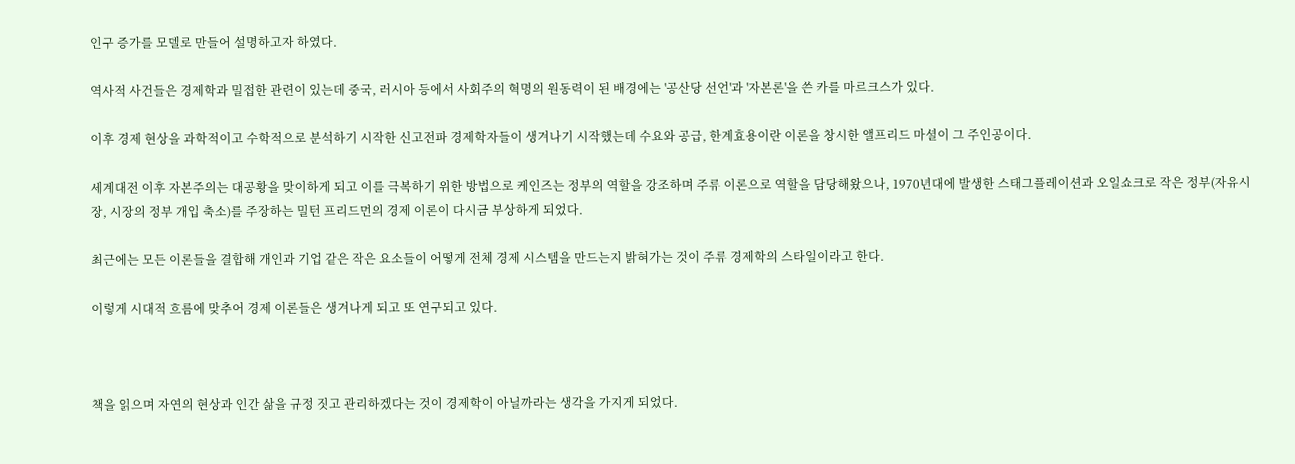인구 증가를 모델로 만들어 설명하고자 하였다.

역사적 사건들은 경제학과 밀접한 관련이 있는데 중국, 러시아 등에서 사회주의 혁명의 원동력이 된 배경에는 '공산당 선언'과 '자본론'을 쓴 카를 마르크스가 있다.

이후 경제 현상을 과학적이고 수학적으로 분석하기 시작한 신고전파 경제학자들이 생겨나기 시작했는데 수요와 공급, 한계효용이란 이론을 창시한 앨프리드 마셜이 그 주인공이다.

세계대전 이후 자본주의는 대공황을 맞이하게 되고 이를 극복하기 위한 방법으로 케인즈는 정부의 역할을 강조하며 주류 이론으로 역할을 담당해왔으나, 1970년대에 발생한 스태그플레이션과 오일쇼크로 작은 정부(자유시장, 시장의 정부 개입 축소)를 주장하는 밀턴 프리드먼의 경제 이론이 다시금 부상하게 되었다.

최근에는 모든 이론들을 결합해 개인과 기업 같은 작은 요소들이 어떻게 전체 경제 시스템을 만드는지 밝혀가는 것이 주류 경제학의 스타일이라고 한다.

이렇게 시대적 흐름에 맞추어 경제 이론들은 생겨나게 되고 또 연구되고 있다.



책을 읽으며 자연의 현상과 인간 삶을 규정 짓고 관리하겠다는 것이 경제학이 아닐까라는 생각을 가지게 되었다.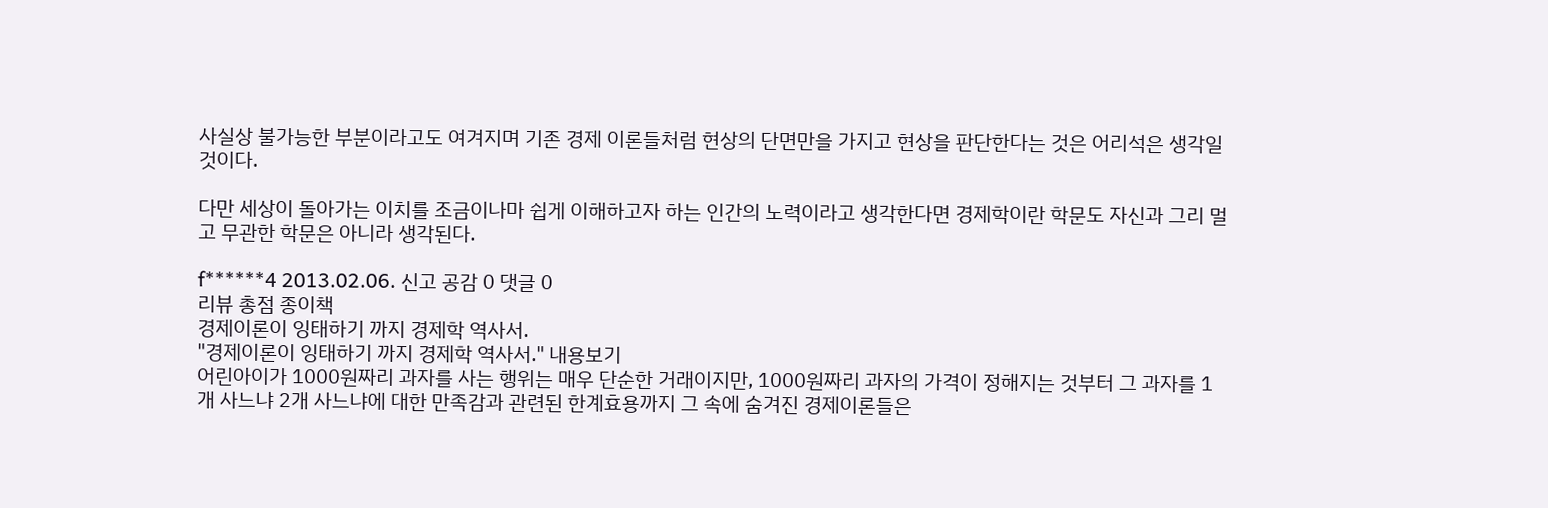사실상 불가능한 부분이라고도 여겨지며 기존 경제 이론들처럼 현상의 단면만을 가지고 현상을 판단한다는 것은 어리석은 생각일 것이다.

다만 세상이 돌아가는 이치를 조금이나마 쉽게 이해하고자 하는 인간의 노력이라고 생각한다면 경제학이란 학문도 자신과 그리 멀고 무관한 학문은 아니라 생각된다.

f******4 2013.02.06. 신고 공감 0 댓글 0
리뷰 총점 종이책
경제이론이 잉태하기 까지 경제학 역사서.
"경제이론이 잉태하기 까지 경제학 역사서." 내용보기
어린아이가 1000원짜리 과자를 사는 행위는 매우 단순한 거래이지만, 1000원짜리 과자의 가격이 정해지는 것부터 그 과자를 1개 사느냐 2개 사느냐에 대한 만족감과 관련된 한계효용까지 그 속에 숨겨진 경제이론들은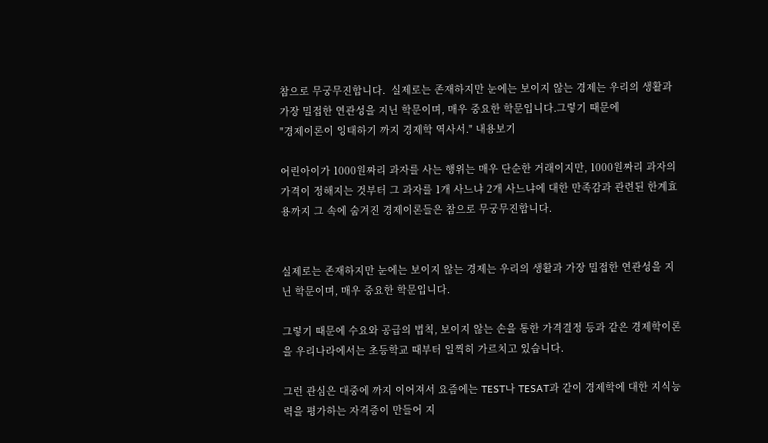참으로 무궁무진합니다.  실제로는 존재하지만 눈에는 보이지 않는 경제는 우리의 생활과 가장 밀접한 연관성을 지닌 학문이며, 매우 중요한 학문입니다.그렇기 때문에
"경제이론이 잉태하기 까지 경제학 역사서." 내용보기

어린아이가 1000원짜리 과자를 사는 행위는 매우 단순한 거래이지만, 1000원짜리 과자의 가격이 정해지는 것부터 그 과자를 1개 사느냐 2개 사느냐에 대한 만족감과 관련된 한계효용까지 그 속에 숨겨진 경제이론들은 참으로 무궁무진합니다.


실제로는 존재하지만 눈에는 보이지 않는 경제는 우리의 생활과 가장 밀접한 연관성을 지닌 학문이며, 매우 중요한 학문입니다.

그렇기 때문에 수요와 공급의 법칙, 보이지 않는 손을 통한 가격결정 등과 같은 경제학이론을 우리나라에서는 초등학교 때부터 일찍히 가르치고 있습니다.

그런 관심은 대중에 까지 이어져서 요즘에는 TEST나 TESAT과 같이 경제학에 대한 지식능력을 평가하는 자격증이 만들어 지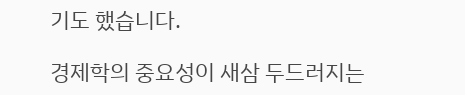기도 했습니다.

경제학의 중요성이 새삼 두드러지는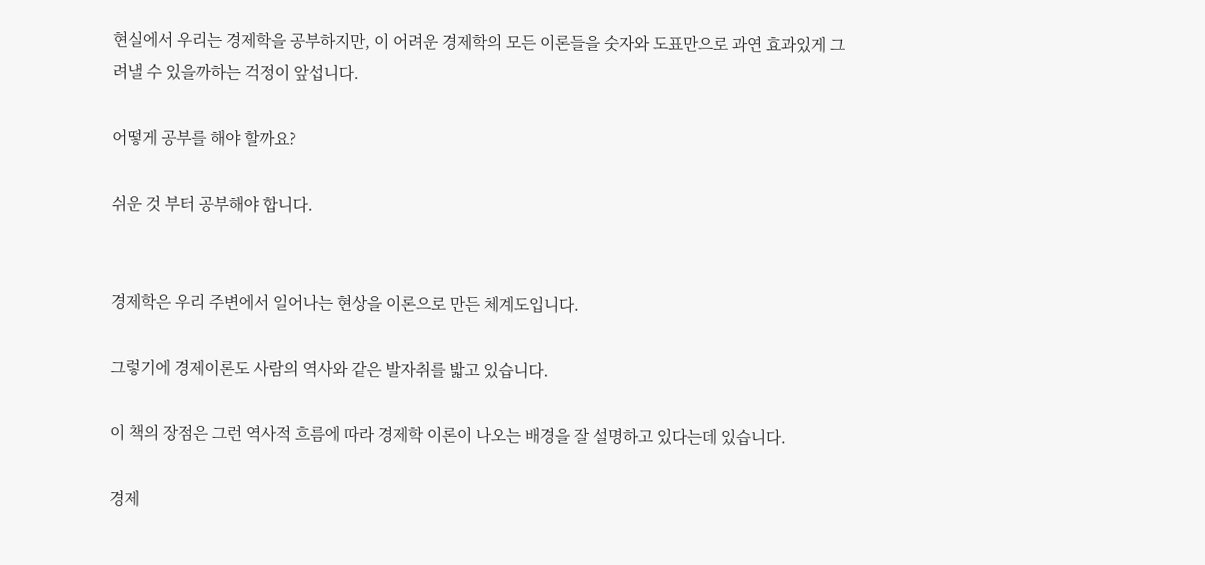현실에서 우리는 경제학을 공부하지만, 이 어려운 경제학의 모든 이론들을 숫자와 도표만으로 과연 효과있게 그려낼 수 있을까하는 걱정이 앞섭니다.

어떻게 공부를 해야 할까요?

쉬운 것 부터 공부해야 합니다.


경제학은 우리 주변에서 일어나는 현상을 이론으로 만든 체계도입니다.

그렇기에 경제이론도 사람의 역사와 같은 발자취를 밟고 있습니다.

이 책의 장점은 그런 역사적 흐름에 따라 경제학 이론이 나오는 배경을 잘 설명하고 있다는데 있습니다.

경제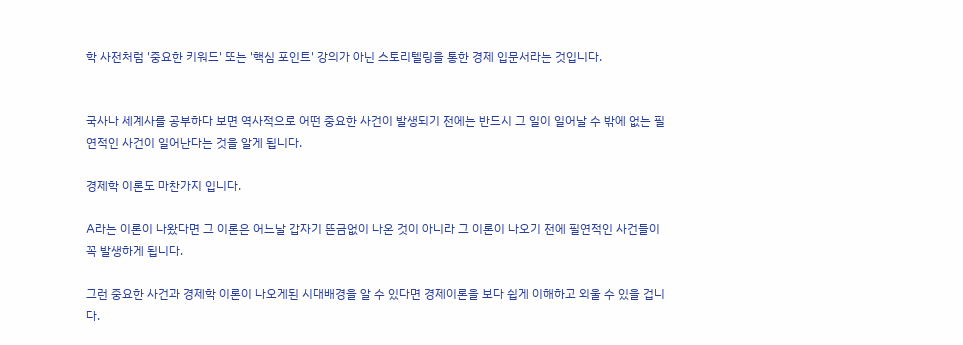학 사전처럼 '중요한 키워드' 또는 '핵심 포인트' 강의가 아닌 스토리텔링을 통한 경제 입문서라는 것입니다.


국사나 세계사를 공부하다 보면 역사적으로 어떤 중요한 사건이 발생되기 전에는 반드시 그 일이 일어날 수 밖에 없는 필연적인 사건이 일어난다는 것을 알게 됩니다.

경제학 이론도 마찬가지 입니다.

A라는 이론이 나왔다면 그 이론은 어느날 갑자기 뜬금없이 나온 것이 아니라 그 이론이 나오기 전에 필연적인 사건들이 꼭 발생하게 됩니다.

그런 중요한 사건과 경제학 이론이 나오게된 시대배경을 알 수 있다면 경제이론을 보다 쉽게 이해하고 외울 수 있을 겁니다.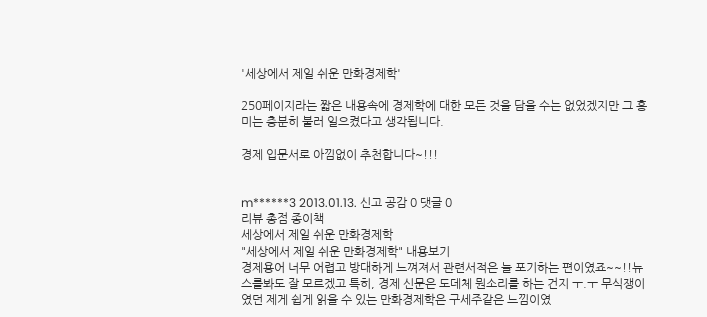'세상에서 제일 쉬운 만화경제학'

250페이지라는 짧은 내용속에 경제학에 대한 모든 것을 담을 수는 없었겠지만 그 흥미는 충분히 불러 일으켰다고 생각됩니다.

경제 입문서로 아낌없이 추천합니다~!!!


m******3 2013.01.13. 신고 공감 0 댓글 0
리뷰 총점 종이책
세상에서 제일 쉬운 만화경제학
"세상에서 제일 쉬운 만화경제학" 내용보기
경제용어 너무 어렵고 방대하게 느껴져서 관련서적은 늘 포기하는 편이였죠~~!!뉴스를봐도 잘 모르겠고 특히, 경제 신문은 도데체 뭔소리를 하는 건지 ㅜ.ㅜ 무식쟁이였던 제게 쉽게 읽을 수 있는 만화경제학은 구세주같은 느낌이였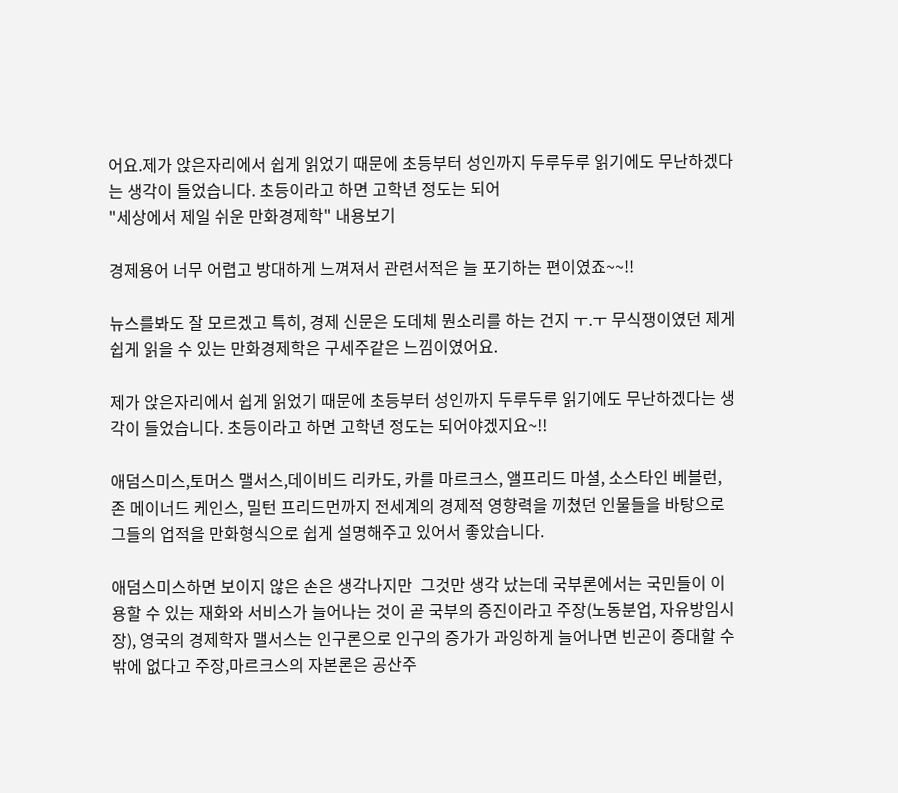어요.제가 앉은자리에서 쉽게 읽었기 때문에 초등부터 성인까지 두루두루 읽기에도 무난하겠다는 생각이 들었습니다. 초등이라고 하면 고학년 정도는 되어
"세상에서 제일 쉬운 만화경제학" 내용보기

경제용어 너무 어렵고 방대하게 느껴져서 관련서적은 늘 포기하는 편이였죠~~!!

뉴스를봐도 잘 모르겠고 특히, 경제 신문은 도데체 뭔소리를 하는 건지 ㅜ.ㅜ 무식쟁이였던 제게 쉽게 읽을 수 있는 만화경제학은 구세주같은 느낌이였어요.

제가 앉은자리에서 쉽게 읽었기 때문에 초등부터 성인까지 두루두루 읽기에도 무난하겠다는 생각이 들었습니다. 초등이라고 하면 고학년 정도는 되어야겠지요~!!

애덤스미스,토머스 맬서스,데이비드 리카도, 카를 마르크스, 앨프리드 마셜, 소스타인 베블런, 존 메이너드 케인스, 밀턴 프리드먼까지 전세계의 경제적 영향력을 끼쳤던 인물들을 바탕으로 그들의 업적을 만화형식으로 쉽게 설명해주고 있어서 좋았습니다.

애덤스미스하면 보이지 않은 손은 생각나지만  그것만 생각 났는데 국부론에서는 국민들이 이용할 수 있는 재화와 서비스가 늘어나는 것이 곧 국부의 증진이라고 주장(노동분업, 자유방임시장), 영국의 경제학자 맬서스는 인구론으로 인구의 증가가 과잉하게 늘어나면 빈곤이 증대할 수 밖에 없다고 주장,마르크스의 자본론은 공산주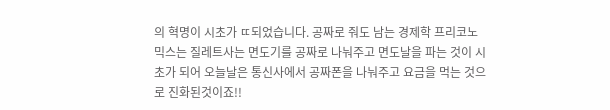의 혁명이 시초가 ㄸ되었습니다. 공짜로 줘도 남는 경제학 프리코노믹스는 질레트사는 면도기를 공짜로 나눠주고 면도날을 파는 것이 시초가 되어 오늘날은 통신사에서 공짜폰을 나눠주고 요금을 먹는 것으로 진화된것이죠!!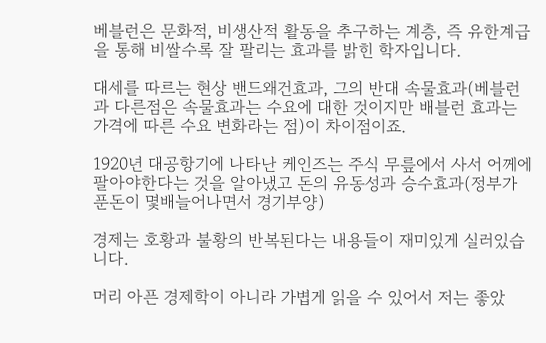베블런은 문화적, 비생산적 활동을 추구하는 계층, 즉 유한계급을 통해 비쌀수록 잘 팔리는 효과를 밝힌 학자입니다.

대세를 따르는 현상 밴드왜건효과, 그의 반대 속물효과(베블런과 다른점은 속물효과는 수요에 대한 것이지만 배블런 효과는 가격에 따른 수요 변화라는 점)이 차이점이죠.

1920년 대공항기에 나타난 케인즈는 주식 무릎에서 사서 어께에 팔아야한다는 것을 알아냈고 돈의 유동성과 승수효과(정부가 푼돈이 몇배늘어나면서 경기부양)

경제는 호황과 불황의 반복된다는 내용들이 재미있게 실러있습니다.

머리 아픈 경제학이 아니라 가볍게 읽을 수 있어서 저는 좋았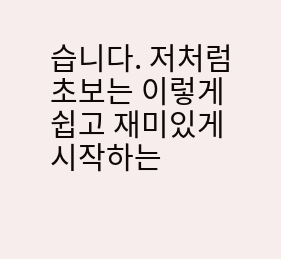습니다. 저처럼 초보는 이렇게 쉽고 재미있게 시작하는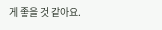게 좋을 것 같아요.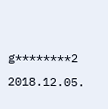g********2 2018.12.05.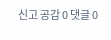신고 공감 0 댓글 0